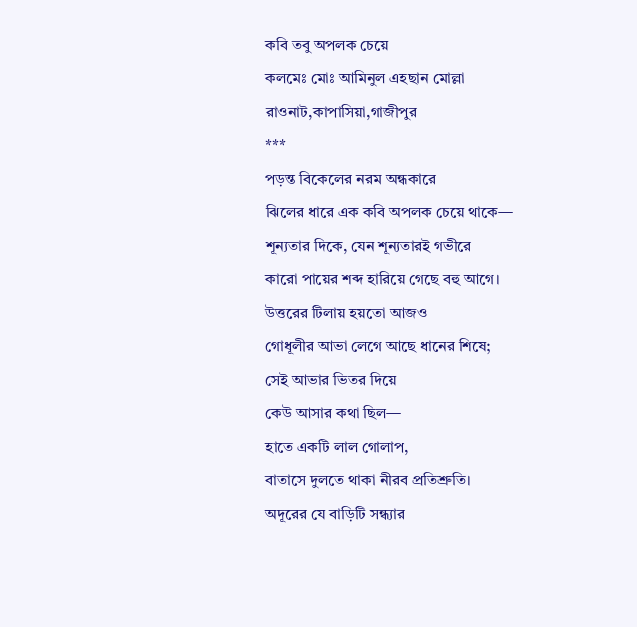কবি তবু অপলক চেয়ে
কলমেঃ মোঃ আমিনুল এহছান মোল্লা
রাওনাট,কাপাসিয়া,গাজীপুর
***
পড়ন্ত বিকেলের নরম অন্ধকারে
ঝিলের ধারে এক কবি অপলক চেয়ে থাকে—
শূন্যতার দিকে, যেন শূন্যতারই গভীরে
কারো পায়ের শব্দ হারিয়ে গেছে বহু আগে।
উত্তরের টিলায় হয়তো আজও
গোধূলীর আভা লেগে আছে ধানের শিষে;
সেই আভার ভিতর দিয়ে
কেউ আসার কথা ছিল—
হাতে একটি লাল গোলাপ,
বাতাসে দুলতে থাকা নীরব প্রতিশ্রুতি।
অদূরের যে বাড়িটি সন্ধ্যার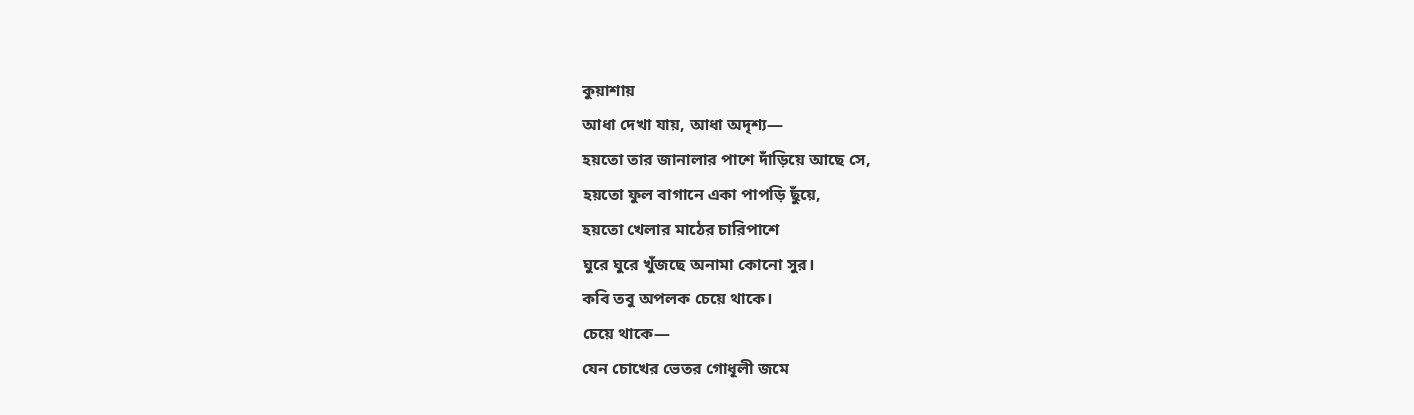কুয়াশায়
আধা দেখা যায়, আধা অদৃশ্য—
হয়তো তার জানালার পাশে দাঁড়িয়ে আছে সে,
হয়তো ফুল বাগানে একা পাপড়ি ছুঁয়ে,
হয়তো খেলার মাঠের চারিপাশে
ঘুরে ঘুরে খুঁজছে অনামা কোনো সুর।
কবি তবু অপলক চেয়ে থাকে।
চেয়ে থাকে—
যেন চোখের ভেতর গোধূলী জমে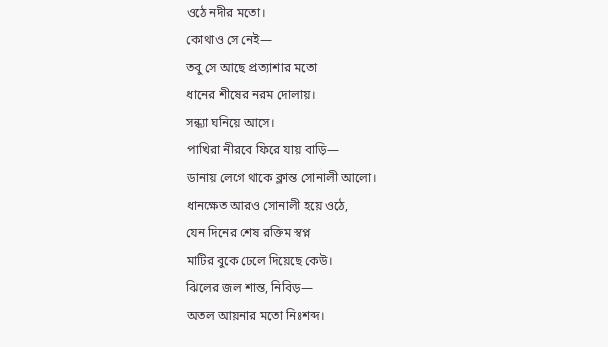ওঠে নদীর মতো।
কোথাও সে নেই—
তবু সে আছে প্রত্যাশার মতো
ধানের শীষের নরম দোলায়।
সন্ধ্যা ঘনিয়ে আসে।
পাখিরা নীরবে ফিরে যায় বাড়ি—
ডানায় লেগে থাকে ক্লান্ত সোনালী আলো।
ধানক্ষেত আরও সোনালী হয়ে ওঠে,
যেন দিনের শেষ রক্তিম স্বপ্ন
মাটির বুকে ঢেলে দিয়েছে কেউ।
ঝিলের জল শান্ত, নিবিড়—
অতল আয়নার মতো নিঃশব্দ।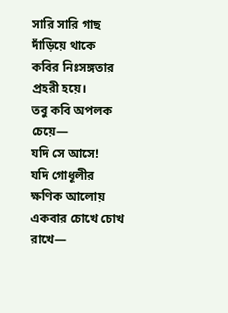সারি সারি গাছ দাঁড়িয়ে থাকে
কবির নিঃসঙ্গতার প্রহরী হয়ে।
তবু কবি অপলক চেয়ে—
যদি সে আসে!
যদি গোধূলীর ক্ষণিক আলোয়
একবার চোখে চোখ রাখে—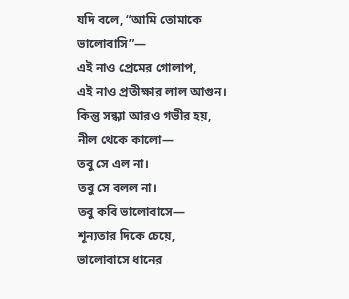যদি বলে, “আমি তোমাকে ভালোবাসি”—
এই নাও প্রেমের গোলাপ,
এই নাও প্রতীক্ষার লাল আগুন।
কিন্তু সন্ধ্যা আরও গভীর হয়,
নীল থেকে কালো—
তবু সে এল না।
তবু সে বলল না।
তবু কবি ভালোবাসে—
শূন্যতার দিকে চেয়ে,
ভালোবাসে ধানের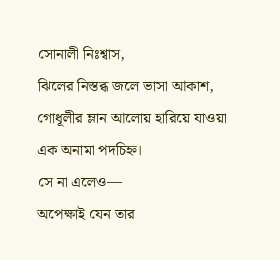সোনালী নিঃশ্বাস,
ঝিলের নিস্তব্ধ জলে ভাসা আকাশ,
গোধূলীর ম্লান আলোয় হারিয়ে যাওয়া
এক অনামা পদচিহ্ন।
সে না এলেও—
অপেক্ষাই যেন তার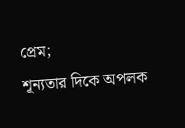প্রেম;
শূন্যতার দিকে অপলক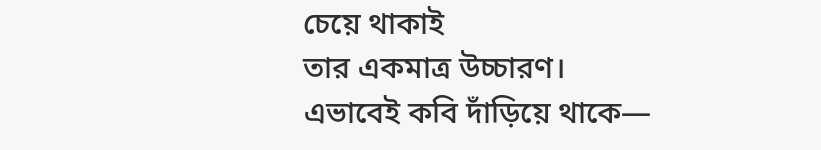চেয়ে থাকাই
তার একমাত্র উচ্চারণ।
এভাবেই কবি দাঁড়িয়ে থাকে—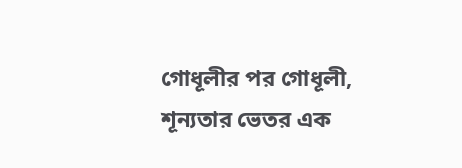গোধূলীর পর গোধূলী,
শূন্যতার ভেতর এক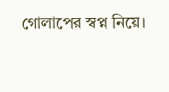গোলাপের স্বপ্ন নিয়ে।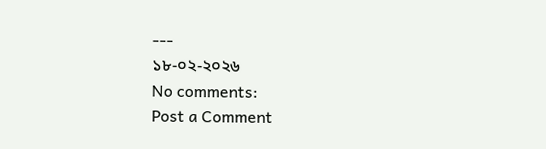---
১৮-০২-২০২৬
No comments:
Post a Comment